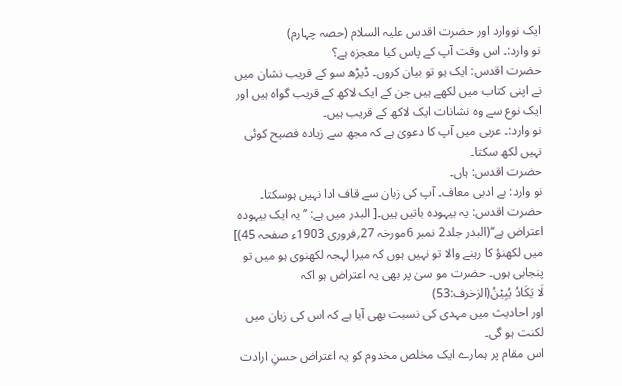ایک نووارد اور حضرت اقدس علیہ السلام (حصہ چہارم)
نو وارد:۔ اس وقت آپ کے پاس کیا معجزہ ہے؟
حضرت اقدس: ایک ہو تو بیان کروں۔ ڈیڑھ سو کے قریب نشان میں نے اپنی کتاب میں لکھے ہیں جن کے ایک لاکھ کے قریب گواہ ہیں اور ایک نوع سے وہ نشانات ایک لاکھ کے قریب ہیں۔
نو وارد:۔ عربی میں آپ کا دعویٰ ہے کہ مجھ سے زیادہ فصیح کوئی نہیں لکھ سکتا۔
حضرت اقدس: ہاں۔
نو وارد: بے ادبی معاف۔ آپ کی زبان سے قاف ادا نہیں ہوسکتا۔
حضرت اقدس: یہ بیہودہ باتیں ہیں۔[ البدر میں ہے: ’’یہ ایک بیہودہ اعتراض ہے‘‘(البدر جلد2 نمبر 6مورخہ 27؍فروری 1903ء صفحہ 45)] میں لکھنؤ کا رہنے والا تو نہیں ہوں کہ میرا لہجہ لکھنوی ہو میں تو پنجابی ہوں۔ حضرت مو سیٰ پر بھی یہ اعتراض ہو اکہ
لَا يَكَادُ يُبِيْنُ(الزخرف:53)
اور احادیث میں مہدی کی نسبت بھی آیا ہے کہ اس کی زبان میں لکنت ہو گی۔
اس مقام پر ہمارے ایک مخلص مخدوم کو یہ اعتراض حسنِ ارادت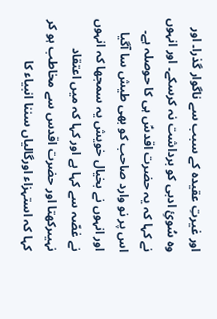اور غیرتِ عقیدہ کے سبب سے ناگوار گذرا۔ اور وہ سُوئِ ادبی کو برداشت نہ کرسکے۔ اور انہوں نے کہا کہ یہ حضرت اقدسؑ ہی کا حوصلہ ہے۔ اس پر نو وارد صاحب کو بھی طیش سا آگیا اور انہوں نے بخیال خویش یہ سمجھا کہ انہوں نے غصّہ سے کہا ہے اور کہا کہ میں اعتقاد نہیںرکھتا اور حضرت اقدس سے مخاطب ہو کر کہا کہ استہزاء اورگالیاں سننا انبیاء کا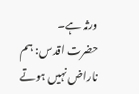ورثہ ہے۔
حضرت اقدس: ہم ناراض نہیں ہوتے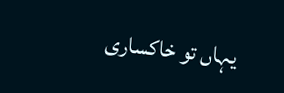یہاں تو خاکساری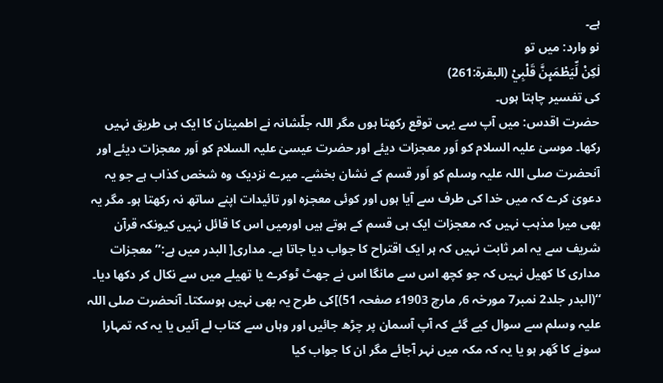ہے۔
نو وارد: میں تو
لٰكِنْ لِّيَطْمَىِٕنَّ قَلْبِيْ (البقرۃ:261)
کی تفسیر چاہتا ہوں۔
حضرت اقدس: میں آپ سے یہی توقع رکھتا ہوں مگر اللہ جلّشانہ نے اطمینان کا ایک ہی طریق نہیں رکھا۔ موسیٰ علیہ السلام کو اَور معجزات دیئے اور حضرت عیسیٰ علیہ السلام کو اَور معجزات دیئے اور آنحضرت صلی اللہ علیہ وسلم کو اَور قسم کے نشان بخشے۔ میرے نزدیک وہ شخص کذاب ہے جو یہ دعویٰ کرے کہ میں خدا کی طرف سے آیا ہوں اور کوئی معجزہ اور تائیدات اپنے ساتھ نہ رکھتا ہو۔ مگر یہ بھی میرا مذہب نہیں کہ معجزات ایک ہی قسم کے ہوتے ہیں اورمیں اس کا قائل نہیں کیونکہ قرآن شریف سے یہ امر ثابت نہیں کہ ہر ایک اقتراح کا جواب دیا جاتا ہے۔ مداری[ البدر میں ہے:’’معجزات مداری کا کھیل نہیں کہ جو کچھ اس سے مانگا اس نے جھٹ ٹوکرے یا تھیلے میں سے نکال کر دکھا دیا۔ ‘‘(البدر جلد2 نمبر7 مورخہ 6؍ مارچ 1903ء صفحہ 51)]کی طرح یہ بھی نہیں ہوسکتا۔ آنحضرت صلی اللہ علیہ وسلم سے سوال کیے گئے کہ آپ آسمان پر چڑھ جائیں اور وہاں سے کتاب لے آئیں یا یہ کہ تمہارا سونے کا گھر ہو یا یہ کہ مکہ میں نہر آجائے مگر ان کا جواب کیا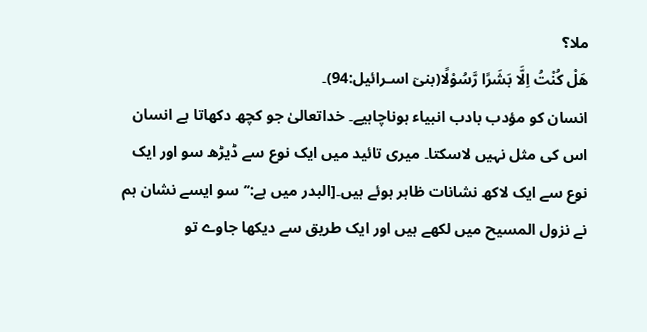ملا؟
هَلْ كُنْتُ اِلَّا بَشَرًا رَّسُوْلًا(بنیٓ اسـرائیل:94)۔
انسان کو مؤدب بادب انبیاء ہوناچاہیے۔ خداتعالیٰ جو کچھ دکھاتا ہے انسان اس کی مثل نہیں لاسکتا۔ میری تائید میں ایک نوع سے ڈیڑھ سو اور ایک نوع سے ایک لاکھ نشانات ظاہر ہوئے ہیں۔[البدر میں ہے:’’سو ایسے نشان ہم نے نزول المسیح میں لکھے ہیں اور ایک طریق سے دیکھا جاوے تو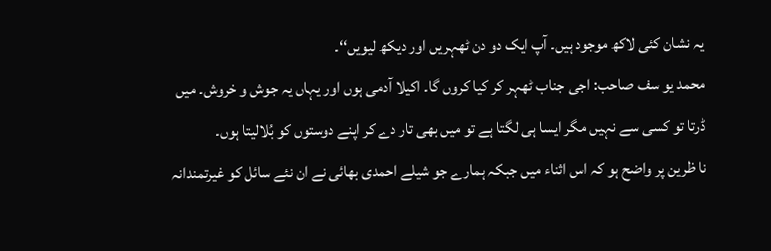یہ نشان کئی لاکھ موجود ہیں۔ آپ ایک دو دن ٹھہریں اور دیکھ لیویں‘‘۔
محمد یو سف صاحب: اجی جناب ٹھہر کر کیا کروں گا۔ اکیلا آدمی ہوں اور یہاں یہ جوش و خروش۔ میں ڈرتا تو کسی سے نہیں مگر ایسا ہی لگتا ہے تو میں بھی تار دے کر اپنے دوستوں کو بُلالیتا ہوں۔
نا ظرین پر واضح ہو کہ اس اثناء میں جبکہ ہمارے جو شیلے احمدی بھائی نے ان نئے سائل کو غیرتمندانہ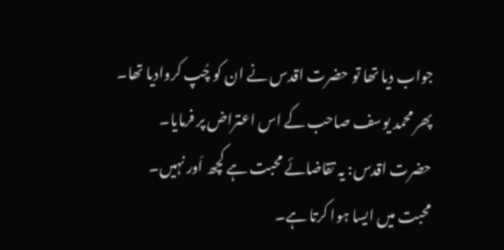جواب دیا تھا تو حضرت اقدس نے ان کو چُپ کروادیا تھا۔ پھر محمد یوسف صاحب کے اس اعتراض پر فرمایا۔
حضرت اقدس: یہ تقاضائے محبت ہے کچھ اَور نہیں۔ محبت میں ایسا ہوا کرتا ہے۔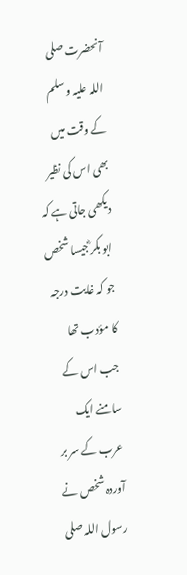آنحضرت صلی اللہ علیہ وسلم کے وقت میں بھی اس کی نظیر دیکھی جاتی ہے کہ ابو بکر ؓجیسا شخص جو کہ غایت درجہ کا مؤدب تھا جب اس کے سامنے ایک عرب کے سر بر آوردہ شخص نے رسول اللہ صلی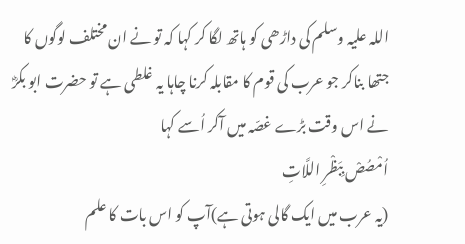اللہ علیہ وسلم کی داڑھی کو ہاتھ لگا کر کہا کہ تو نے ان مختلف لوگوں کا جتھا بناکر جو عرب کی قوم کا مقابلہ کرنا چاہا یہ غلطی ہے تو حضرت ابو بکرؓ نے اس وقت بڑے غصّہ میں آکر اُسے کہا
اُمْصُصْ بِبَظْرِ اللَّاتِ
(یہ عرب میں ایک گالی ہوتی ہے)آپ کو اس بات کا علم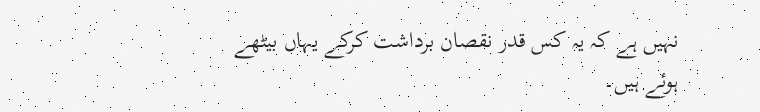نہیں ہے کہ یہ کس قدر نقصان برداشت کرکے یہاں بیٹھے ہوئے ہیں۔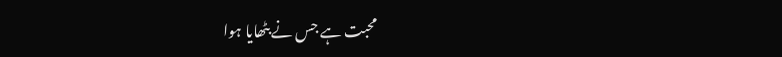محبت ہے جس نے بٹھایا ہوا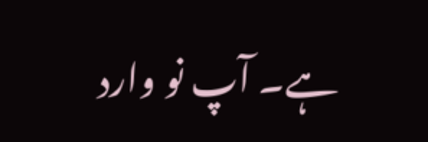ہے۔ آپ نو وارد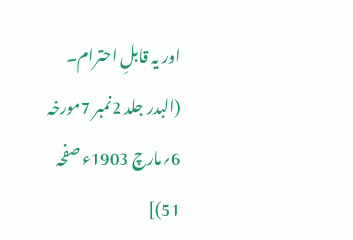اور یہ قابلِ احترام۔ (البدر جلد 2نمبر 7مورخہ 6؍مارچ 1903ء صفحہ 51)]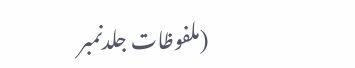(ملفوظات جلدنمبر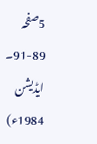5صفحہ 89-91۔ ایڈیشن 1984ء)